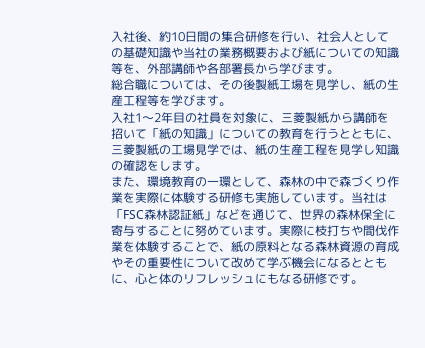入社後、約10日間の集合研修を行い、社会人としての基礎知識や当社の業務概要および紙についての知識等を、外部講師や各部署長から学びます。
総合職については、その後製紙工場を見学し、紙の生産工程等を学びます。
入社1〜2年目の社員を対象に、三菱製紙から講師を招いて「紙の知識」についての教育を行うとともに、三菱製紙の工場見学では、紙の生産工程を見学し知識の確認をします。
また、環境教育の一環として、森林の中で森づくり作業を実際に体験する研修も実施しています。当社は「FSC森林認証紙」などを通じて、世界の森林保全に寄与することに努めています。実際に枝打ちや間伐作業を体験することで、紙の原料となる森林資源の育成やその重要性について改めて学ぶ機会になるとともに、心と体のリフレッシュにもなる研修です。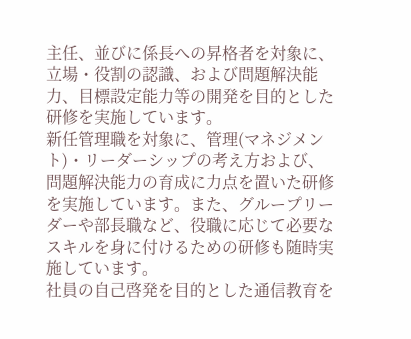主任、並びに係長への昇格者を対象に、立場・役割の認識、および問題解決能力、目標設定能力等の開発を目的とした研修を実施しています。
新任管理職を対象に、管理(マネジメント)・リーダーシップの考え方および、問題解決能力の育成に力点を置いた研修を実施しています。また、グループリーダーや部長職など、役職に応じて必要なスキルを身に付けるための研修も随時実施しています。
社員の自己啓発を目的とした通信教育を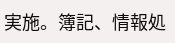実施。簿記、情報処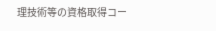理技術等の資格取得コー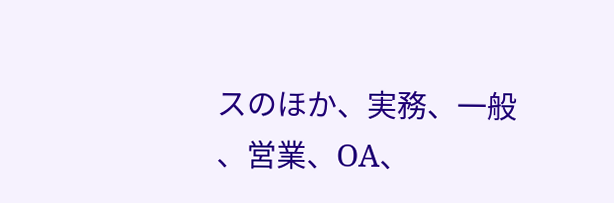スのほか、実務、一般 、営業、OA、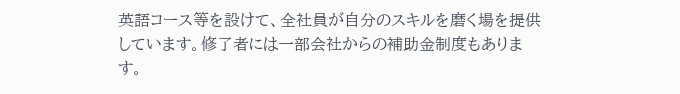英語コース等を設けて、全社員が自分のスキルを磨く場を提供しています。修了者には一部会社からの補助金制度もあります。